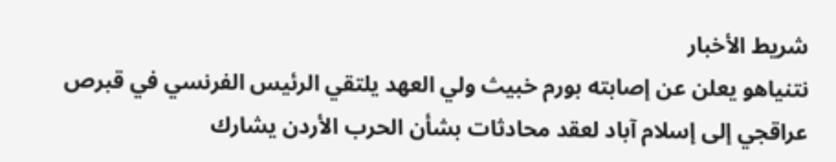شريط الأخبار
نتنياهو يعلن عن إصابته بورم خبيث ولي العهد يلتقي الرئيس الفرنسي في قبرص عراقجي إلى إسلام آباد لعقد محادثات بشأن الحرب الأردن يشارك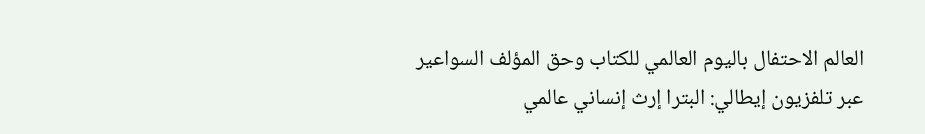العالم الاحتفال باليوم العالمي للكتاب وحق المؤلف السواعير عبر تلفزيون إيطالي: البترا إرث إنساني عالمي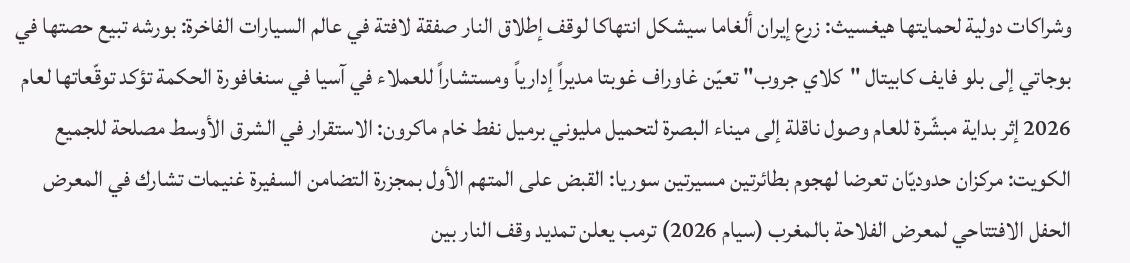وشراكات دولية لحمايتها هيغسيث: زرع إيران ألغاما سيشكل انتهاكا لوقف إطلاق النار صفقة لافتة في عالم السيارات الفاخرة: بورشه تبيع حصتها في بوجاتي إلى بلو فايف كابيتال "كلاي جروب" تعيّن غاوراف غوبتا مديراً إدارياً ومستشاراً للعملاء في آسيا في سنغافورة الحكمة تؤكد توقّعاتها لعام 2026 إثر بداية مبشّرة للعام وصول ناقلة إلى ميناء البصرة لتحميل مليوني برميل نفط خام ماكرون: الاستقرار في الشرق الأوسط مصلحة للجميع الكويت: مركزان حدوديّان تعرضا لهجوم بطائرتين مسيرتين سوريا: القبض على المتهم الأول بمجزرة التضامن السفيرة غنيمات تشارك في المعرض الحفل الافتتاحي لمعرض الفلاحة بالمغرب (سيام 2026) ترمب يعلن تمديد وقف النار بين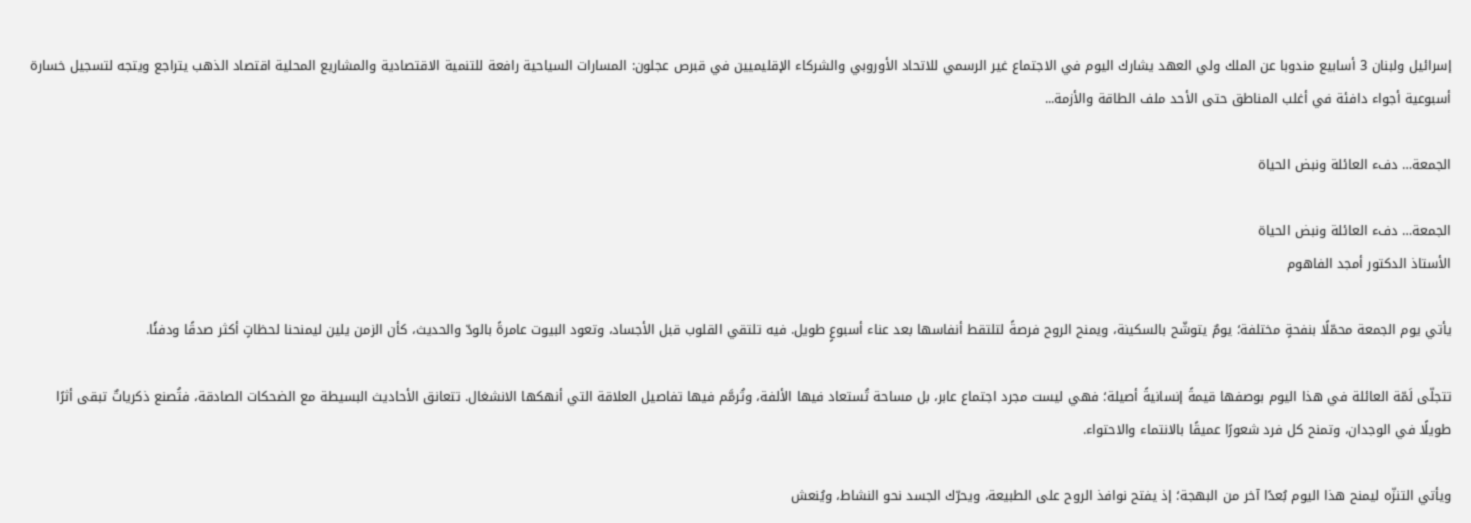إسرائيل ولبنان 3 أسابيع مندوبا عن الملك ولي العهد يشارك اليوم في الاجتماع غير الرسمي للاتحاد الأوروبي والشركاء الإقليميين في قبرص عجلون: المسارات السياحية رافعة للتنمية الاقتصادية والمشاريع المحلية اقتصاد الذهب يتراجع ويتجه لتسجيل خسارة أسبوعية أجواء دافئة في أغلب المناطق حتى الأحد ملف الطاقة والأزمة...

الجمعة… دفء العائلة ونبض الحياة

الجمعة… دفء العائلة ونبض الحياة
الأستاذ الدكتور أمجد الفاهوم

يأتي يوم الجمعة محمّلًا بنفحةٍ مختلفة؛ يومٌ يتوشّح بالسكينة، ويمنح الروح فرصةً لتلتقط أنفاسها بعد عناء أسبوعٍ طويل. فيه تلتقي القلوب قبل الأجساد، وتعود البيوت عامرةً بالودّ والحديث، كأن الزمن يلين ليمنحنا لحظاتٍ أكثر صدقًا ودفئًا.

تتجلّى لَمّة العائلة في هذا اليوم بوصفها قيمةً إنسانيةً أصيلة؛ فهي ليست مجرد اجتماع عابر، بل مساحة تُستعاد فيها الألفة، وتُرمَّم فيها تفاصيل العلاقة التي أنهكها الانشغال. تتعانق الأحاديث البسيطة مع الضحكات الصادقة، فتُصنع ذكرياتٌ تبقى أثرًا طويلًا في الوجدان، وتمنح كل فرد شعورًا عميقًا بالانتماء والاحتواء.

ويأتي التنزّه ليمنح هذا اليوم بُعدًا آخر من البهجة؛ إذ يفتح نوافذ الروح على الطبيعة، ويحرّك الجسد نحو النشاط، ويُنعش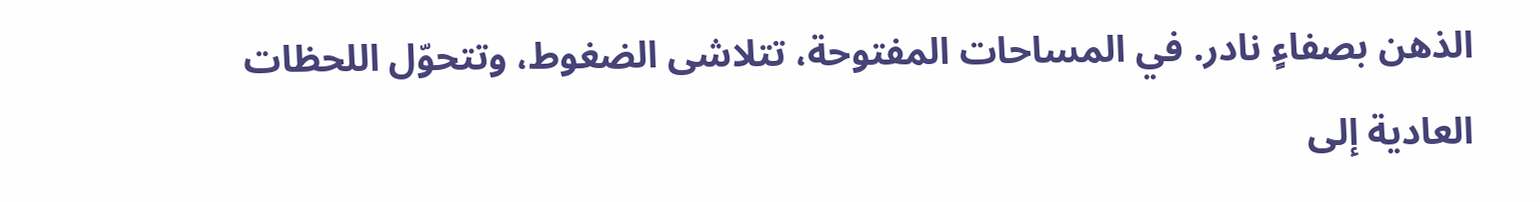الذهن بصفاءٍ نادر. في المساحات المفتوحة، تتلاشى الضغوط، وتتحوّل اللحظات العادية إلى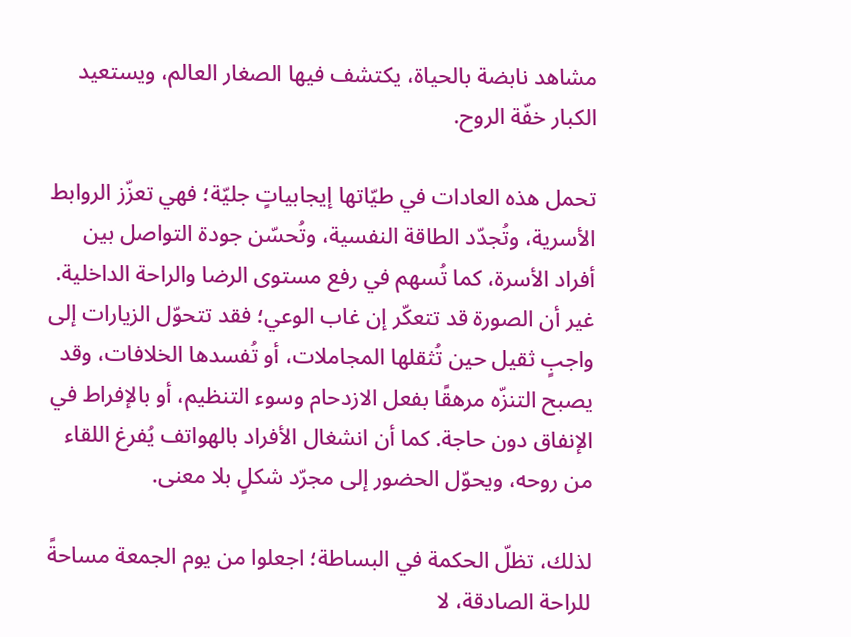مشاهد نابضة بالحياة، يكتشف فيها الصغار العالم، ويستعيد الكبار خفّة الروح.

تحمل هذه العادات في طيّاتها إيجابياتٍ جليّة؛ فهي تعزّز الروابط الأسرية، وتُجدّد الطاقة النفسية، وتُحسّن جودة التواصل بين أفراد الأسرة، كما تُسهم في رفع مستوى الرضا والراحة الداخلية. غير أن الصورة قد تتعكّر إن غاب الوعي؛ فقد تتحوّل الزيارات إلى واجبٍ ثقيل حين تُثقلها المجاملات، أو تُفسدها الخلافات، وقد يصبح التنزّه مرهقًا بفعل الازدحام وسوء التنظيم، أو بالإفراط في الإنفاق دون حاجة. كما أن انشغال الأفراد بالهواتف يُفرغ اللقاء من روحه، ويحوّل الحضور إلى مجرّد شكلٍ بلا معنى.

لذلك، تظلّ الحكمة في البساطة؛ اجعلوا من يوم الجمعة مساحةً للراحة الصادقة، لا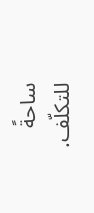ساحةً للتكلّف.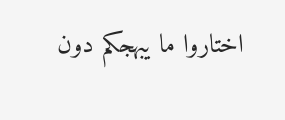اختاروا ما يبهجكم دون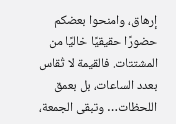إرهاق، وامنحوا بعضكم حضورًا حقيقيًا خاليًا من المشتتات. فالقيمة لا تُقاس بعدد الساعات، بل بعمق اللحظات… وتبقى الجمعة،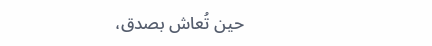حين تُعاش بصدق،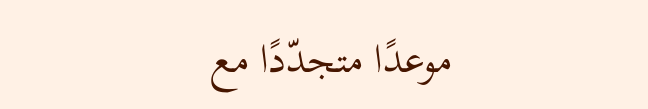موعدًا متجدّدًا مع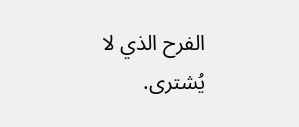الفرح الذي لا يُشترى.